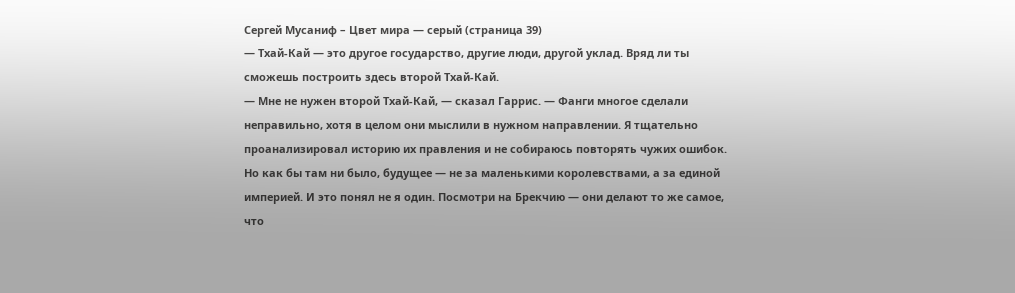Сергей Мусаниф – Цвет мира — серый (страница 39)
— Тхай-Кай — это другое государство, другие люди, другой уклад. Вряд ли ты сможешь построить здесь второй Тхай-Кай.
— Мне не нужен второй Тхай-Кай, — сказал Гаррис. — Фанги многое сделали неправильно, хотя в целом они мыслили в нужном направлении. Я тщательно проанализировал историю их правления и не собираюсь повторять чужих ошибок. Но как бы там ни было, будущее — не за маленькими королевствами, а за единой империей. И это понял не я один. Посмотри на Брекчию — они делают то же самое, что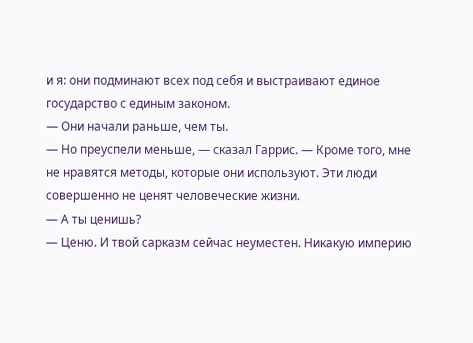и я: они подминают всех под себя и выстраивают единое государство с единым законом.
— Они начали раньше, чем ты.
— Но преуспели меньше, — сказал Гаррис. — Кроме того, мне не нравятся методы, которые они используют. Эти люди совершенно не ценят человеческие жизни.
— А ты ценишь?
— Ценю. И твой сарказм сейчас неуместен. Никакую империю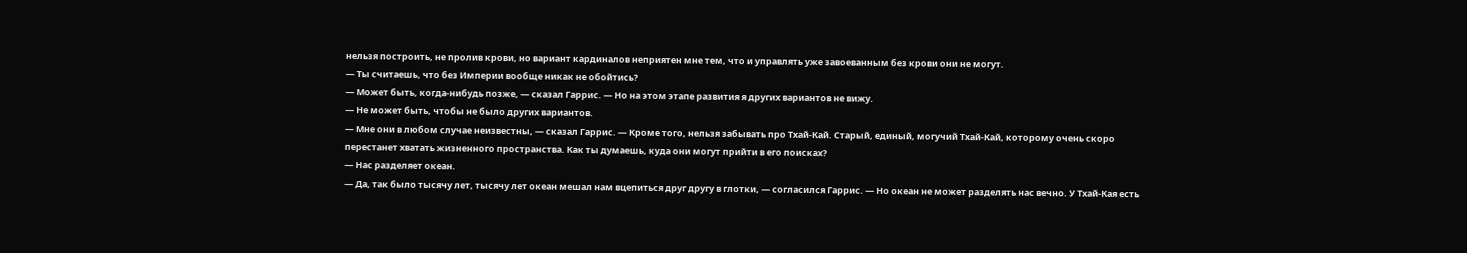нельзя построить, не пролив крови, но вариант кардиналов неприятен мне тем, что и управлять уже завоеванным без крови они не могут.
— Ты считаешь, что без Империи вообще никак не обойтись?
— Может быть, когда-нибудь позже, — сказал Гаррис. — Но на этом этапе развития я других вариантов не вижу.
— Не может быть, чтобы не было других вариантов.
— Мне они в любом случае неизвестны, — сказал Гаррис. — Кроме того, нельзя забывать про Тхай-Кай. Старый, единый, могучий Тхай-Кай, которому очень скоро перестанет хватать жизненного пространства. Как ты думаешь, куда они могут прийти в его поисках?
— Нас разделяет океан.
— Да, так было тысячу лет, тысячу лет океан мешал нам вцепиться друг другу в глотки, — согласился Гаррис. — Но океан не может разделять нас вечно. У Тхай-Кая есть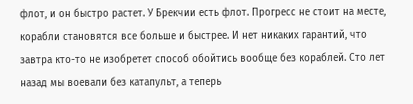флот, и он быстро растет. У Брекчии есть флот. Прогресс не стоит на месте, корабли становятся все больше и быстрее. И нет никаких гарантий, что завтра кто-то не изобретет способ обойтись вообще без кораблей. Сто лет назад мы воевали без катапульт, а теперь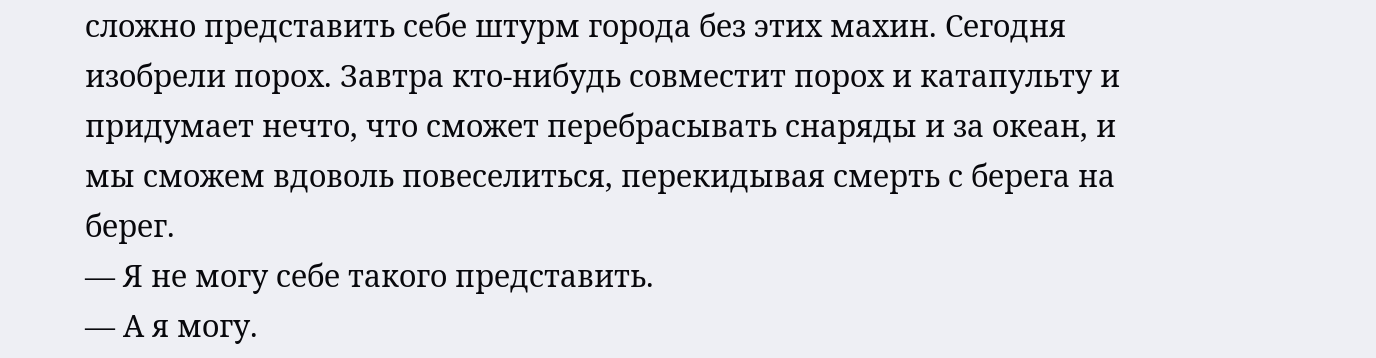сложно представить себе штурм города без этих махин. Сегодня изобрели порох. Завтра кто-нибудь совместит порох и катапульту и придумает нечто, что сможет перебрасывать снаряды и за океан, и мы сможем вдоволь повеселиться, перекидывая смерть с берега на берег.
— Я не могу себе такого представить.
— А я могу.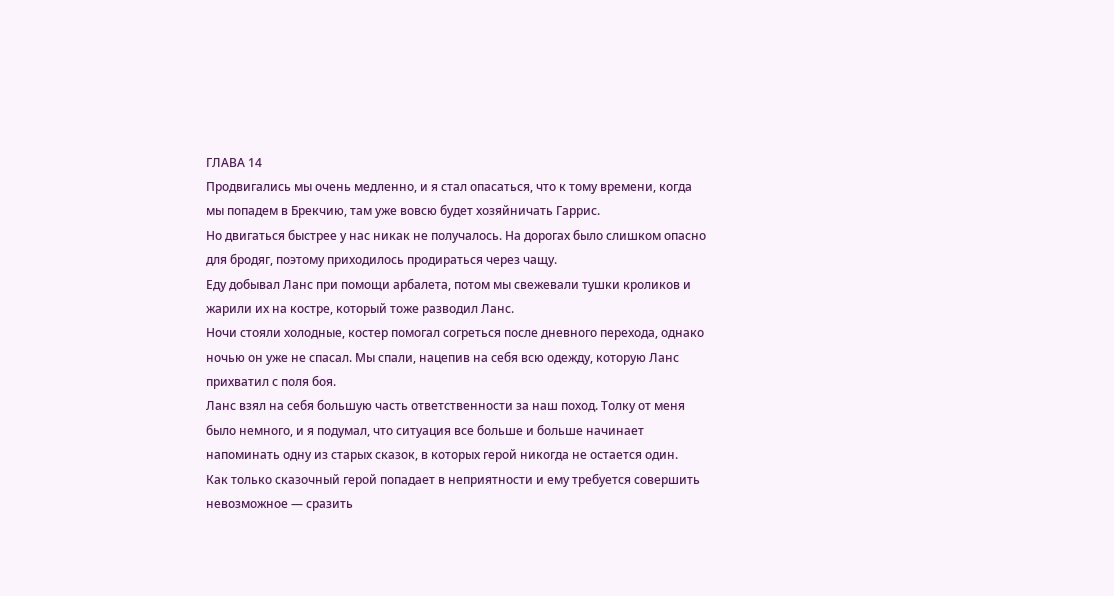ГЛАВА 14
Продвигались мы очень медленно, и я стал опасаться, что к тому времени, когда мы попадем в Брекчию, там уже вовсю будет хозяйничать Гаррис.
Но двигаться быстрее у нас никак не получалось. На дорогах было слишком опасно для бродяг, поэтому приходилось продираться через чащу.
Еду добывал Ланс при помощи арбалета, потом мы свежевали тушки кроликов и жарили их на костре, который тоже разводил Ланс.
Ночи стояли холодные, костер помогал согреться после дневного перехода, однако ночью он уже не спасал. Мы спали, нацепив на себя всю одежду, которую Ланс прихватил с поля боя.
Ланс взял на себя большую часть ответственности за наш поход. Толку от меня было немного, и я подумал, что ситуация все больше и больше начинает напоминать одну из старых сказок, в которых герой никогда не остается один.
Как только сказочный герой попадает в неприятности и ему требуется совершить невозможное — сразить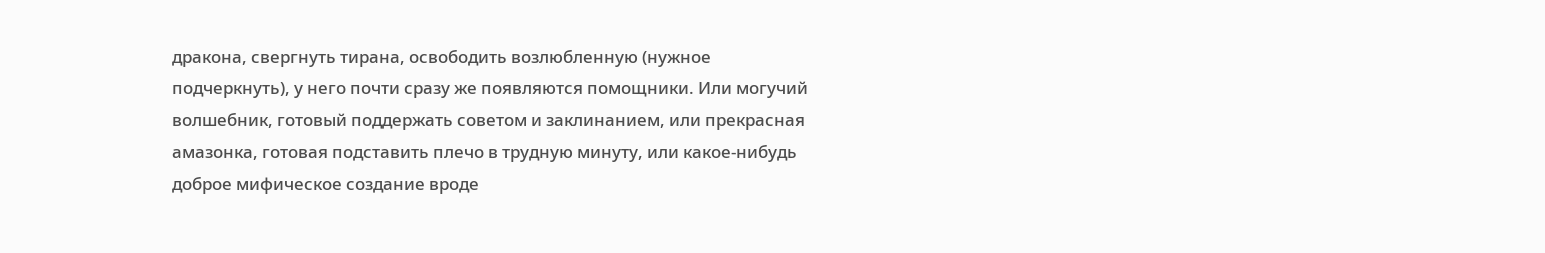дракона, свергнуть тирана, освободить возлюбленную (нужное подчеркнуть), у него почти сразу же появляются помощники. Или могучий волшебник, готовый поддержать советом и заклинанием, или прекрасная амазонка, готовая подставить плечо в трудную минуту, или какое-нибудь доброе мифическое создание вроде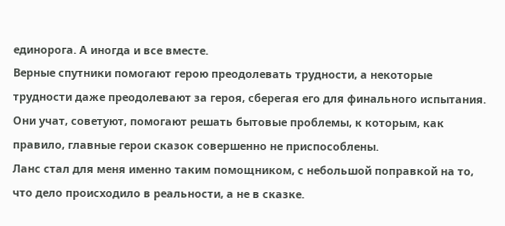единорога. А иногда и все вместе.
Верные спутники помогают герою преодолевать трудности, а некоторые трудности даже преодолевают за героя, сберегая его для финального испытания.
Они учат, советуют, помогают решать бытовые проблемы, к которым, как правило, главные герои сказок совершенно не приспособлены.
Ланс стал для меня именно таким помощником, с небольшой поправкой на то, что дело происходило в реальности, а не в сказке.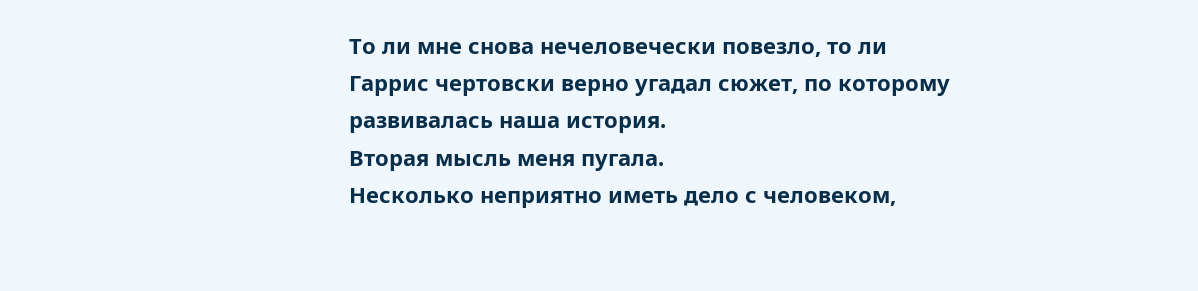То ли мне снова нечеловечески повезло, то ли Гаррис чертовски верно угадал сюжет, по которому развивалась наша история.
Вторая мысль меня пугала.
Несколько неприятно иметь дело с человеком,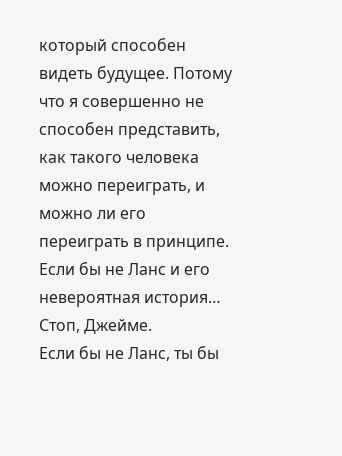который способен видеть будущее. Потому что я совершенно не способен представить, как такого человека можно переиграть, и можно ли его переиграть в принципе.
Если бы не Ланс и его невероятная история…
Стоп, Джейме.
Если бы не Ланс, ты бы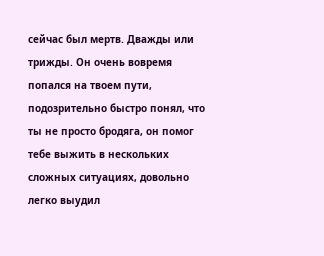сейчас был мертв. Дважды или трижды. Он очень вовремя попался на твоем пути, подозрительно быстро понял, что ты не просто бродяга, он помог тебе выжить в нескольких сложных ситуациях, довольно легко выудил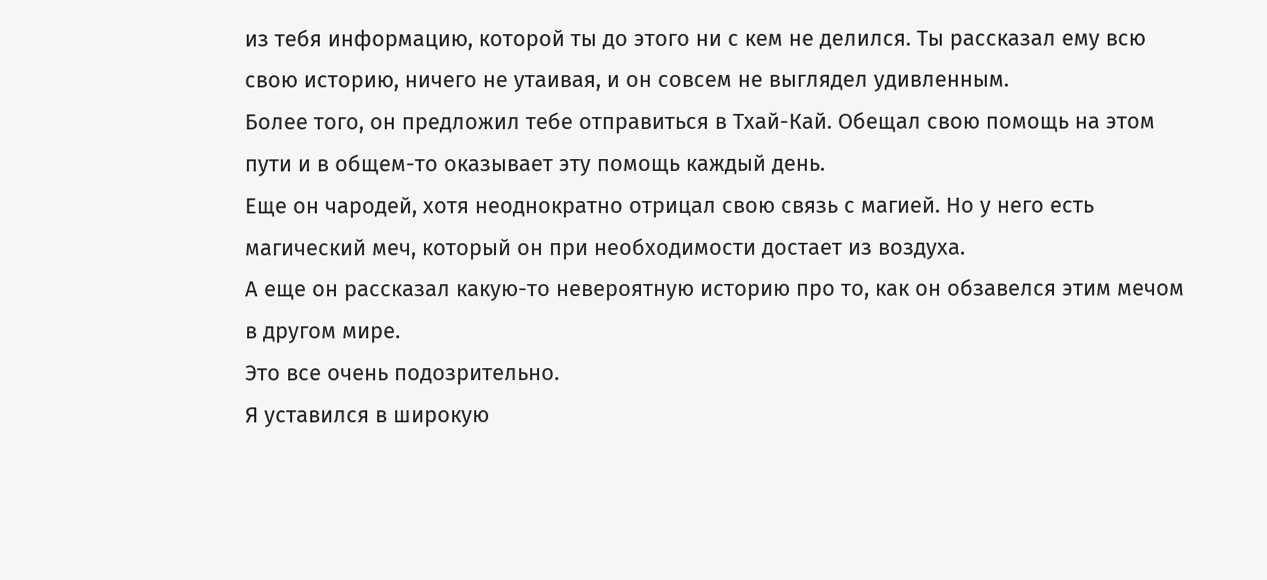из тебя информацию, которой ты до этого ни с кем не делился. Ты рассказал ему всю свою историю, ничего не утаивая, и он совсем не выглядел удивленным.
Более того, он предложил тебе отправиться в Тхай-Кай. Обещал свою помощь на этом пути и в общем-то оказывает эту помощь каждый день.
Еще он чародей, хотя неоднократно отрицал свою связь с магией. Но у него есть магический меч, который он при необходимости достает из воздуха.
А еще он рассказал какую-то невероятную историю про то, как он обзавелся этим мечом в другом мире.
Это все очень подозрительно.
Я уставился в широкую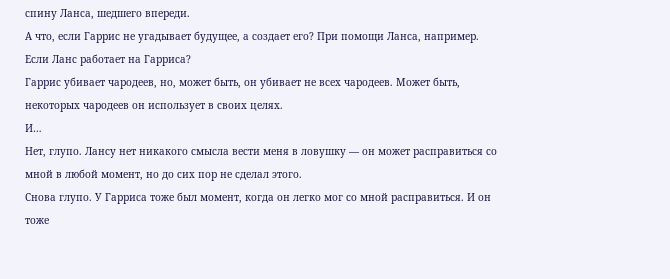спину Ланса, шедшего впереди.
А что, если Гаррис не угадывает будущее, а создает его? При помощи Ланса, например. Если Ланс работает на Гарриса?
Гаррис убивает чародеев, но, может быть, он убивает не всех чародеев. Может быть, некоторых чародеев он использует в своих целях.
И…
Нет, глупо. Лансу нет никакого смысла вести меня в ловушку — он может расправиться со мной в любой момент, но до сих пор не сделал этого.
Снова глупо. У Гарриса тоже был момент, когда он легко мог со мной расправиться. И он тоже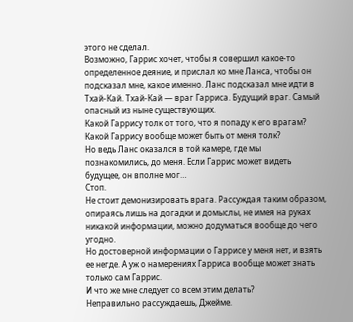этого не сделал.
Возможно, Гаррис хочет, чтобы я совершил какое-то определенное деяние, и прислал ко мне Ланса, чтобы он подсказал мне, какое именно. Ланс подсказал мне идти в Тхай-Кай. Тхай-Кай — враг Гарриса. Будущий враг. Самый опасный из ныне существующих.
Какой Гаррису толк от того, что я попаду к его врагам? Какой Гаррису вообще может быть от меня толк?
Но ведь Ланс оказался в той камере, где мы познакомились, до меня. Если Гаррис может видеть будущее, он вполне мог…
Стоп.
Не стоит демонизировать врага. Рассуждая таким образом, опираясь лишь на догадки и домыслы, не имея на руках никакой информации, можно додуматься вообще до чего угодно.
Но достоверной информации о Гаррисе у меня нет, и взять ее негде. А уж о намерениях Гарриса вообще может знать только сам Гаррис.
И что же мне следует со всем этим делать?
Неправильно рассуждаешь, Джейме.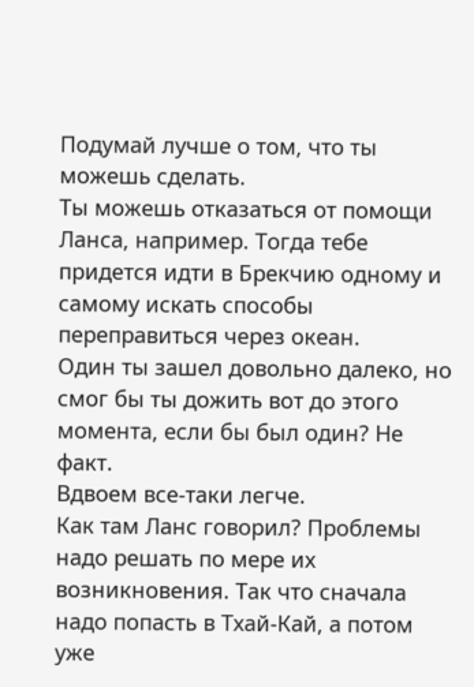Подумай лучше о том, что ты можешь сделать.
Ты можешь отказаться от помощи Ланса, например. Тогда тебе придется идти в Брекчию одному и самому искать способы переправиться через океан.
Один ты зашел довольно далеко, но смог бы ты дожить вот до этого момента, если бы был один? Не факт.
Вдвоем все-таки легче.
Как там Ланс говорил? Проблемы надо решать по мере их возникновения. Так что сначала надо попасть в Тхай-Кай, а потом уже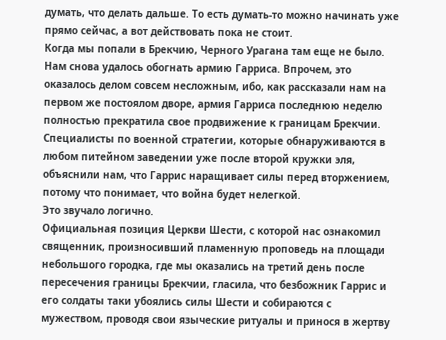думать, что делать дальше. То есть думать-то можно начинать уже прямо сейчас, а вот действовать пока не стоит.
Когда мы попали в Брекчию, Черного Урагана там еще не было.
Нам снова удалось обогнать армию Гарриса. Впрочем, это оказалось делом совсем несложным, ибо, как рассказали нам на первом же постоялом дворе, армия Гарриса последнюю неделю полностью прекратила свое продвижение к границам Брекчии.
Специалисты по военной стратегии, которые обнаруживаются в любом питейном заведении уже после второй кружки эля, объяснили нам, что Гаррис наращивает силы перед вторжением, потому что понимает, что война будет нелегкой.
Это звучало логично.
Официальная позиция Церкви Шести, с которой нас ознакомил священник, произносивший пламенную проповедь на площади небольшого городка, где мы оказались на третий день после пересечения границы Брекчии, гласила, что безбожник Гаррис и его солдаты таки убоялись силы Шести и собираются с мужеством, проводя свои языческие ритуалы и принося в жертву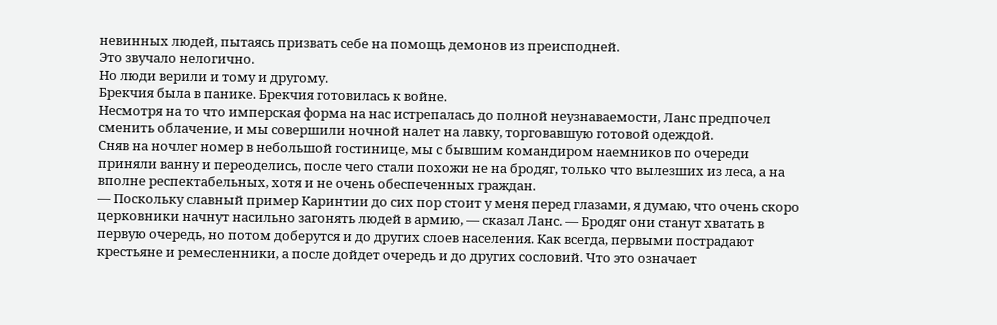невинных людей, пытаясь призвать себе на помощь демонов из преисподней.
Это звучало нелогично.
Но люди верили и тому и другому.
Брекчия была в панике. Брекчия готовилась к войне.
Несмотря на то что имперская форма на нас истрепалась до полной неузнаваемости, Ланс предпочел сменить облачение, и мы совершили ночной налет на лавку, торговавшую готовой одеждой.
Сняв на ночлег номер в небольшой гостинице, мы с бывшим командиром наемников по очереди приняли ванну и переоделись, после чего стали похожи не на бродяг, только что вылезших из леса, а на вполне респектабельных, хотя и не очень обеспеченных граждан.
— Поскольку славный пример Каринтии до сих пор стоит у меня перед глазами, я думаю, что очень скоро церковники начнут насильно загонять людей в армию, — сказал Ланс. — Бродяг они станут хватать в первую очередь, но потом доберутся и до других слоев населения. Как всегда, первыми пострадают крестьяне и ремесленники, а после дойдет очередь и до других сословий. Что это означает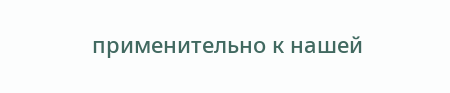применительно к нашей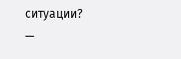ситуации?
—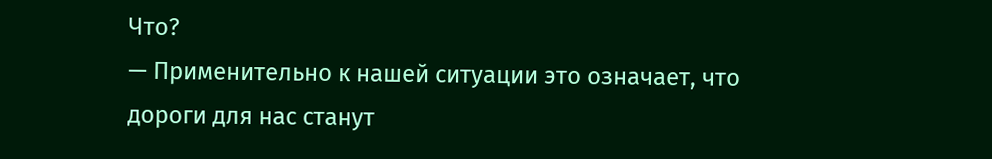Что?
— Применительно к нашей ситуации это означает, что дороги для нас станут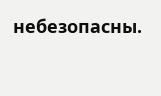небезопасны.